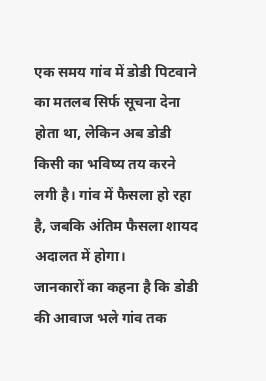एक समय गांव में डोडी पिटवाने का मतलब सिर्फ सूचना देना होता था, लेकिन अब डोडी किसी का भविष्य तय करने लगी है। गांव में फैसला हो रहा है, जबकि अंतिम फैसला शायद अदालत में होगा।
जानकारों का कहना है कि डोडी की आवाज भले गांव तक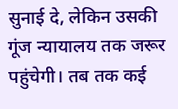सुनाई दे, लेकिन उसकी गूंज न्यायालय तक जरूर पहुंचेगी। तब तक कई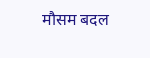मौसम बदल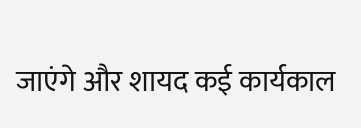जाएंगे और शायद कई कार्यकाल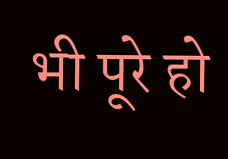भी पूरे हो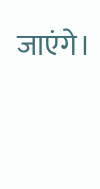जाएंगे।